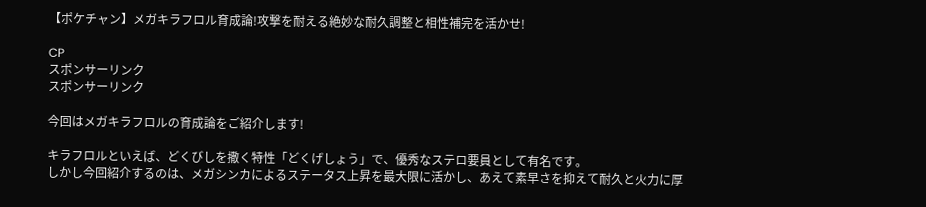【ポケチャン】メガキラフロル育成論!攻撃を耐える絶妙な耐久調整と相性補完を活かせ!

CP
スポンサーリンク
スポンサーリンク

今回はメガキラフロルの育成論をご紹介します!

キラフロルといえば、どくびしを撒く特性「どくげしょう」で、優秀なステロ要員として有名です。
しかし今回紹介するのは、メガシンカによるステータス上昇を最大限に活かし、あえて素早さを抑えて耐久と火力に厚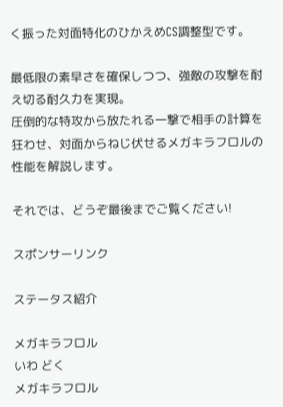く振った対面特化のひかえめCS調整型です。

最低限の素早さを確保しつつ、強敵の攻撃を耐え切る耐久力を実現。
圧倒的な特攻から放たれる一撃で相手の計算を狂わせ、対面からねじ伏せるメガキラフロルの性能を解説します。

それでは、どうぞ最後までご覧ください!

スポンサーリンク

ステータス紹介

メガキラフロル
いわ どく
メガキラフロル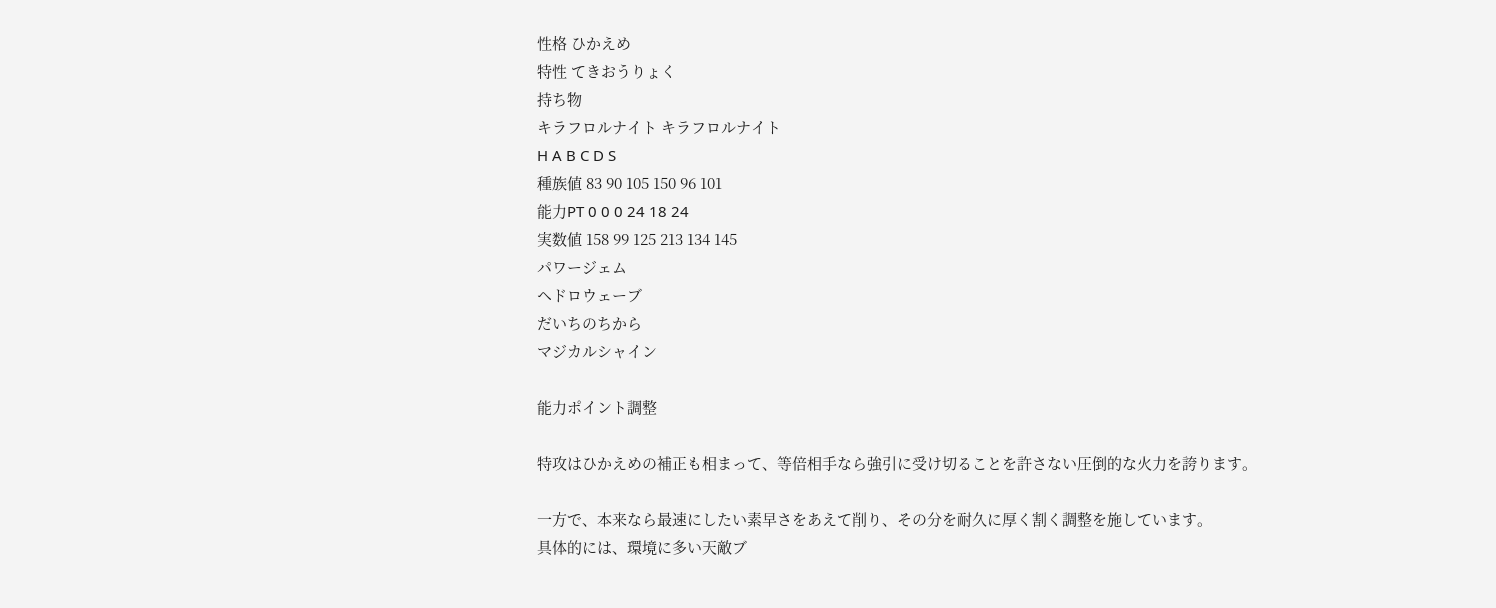性格 ひかえめ
特性 てきおうりょく
持ち物
キラフロルナイト キラフロルナイト
H A B C D S
種族値 83 90 105 150 96 101
能力PT 0 0 0 24 18 24
実数値 158 99 125 213 134 145
パワージェム
ヘドロウェーブ
だいちのちから
マジカルシャイン

能力ポイント調整

特攻はひかえめの補正も相まって、等倍相手なら強引に受け切ることを許さない圧倒的な火力を誇ります。

一方で、本来なら最速にしたい素早さをあえて削り、その分を耐久に厚く割く調整を施しています。
具体的には、環境に多い天敵ブ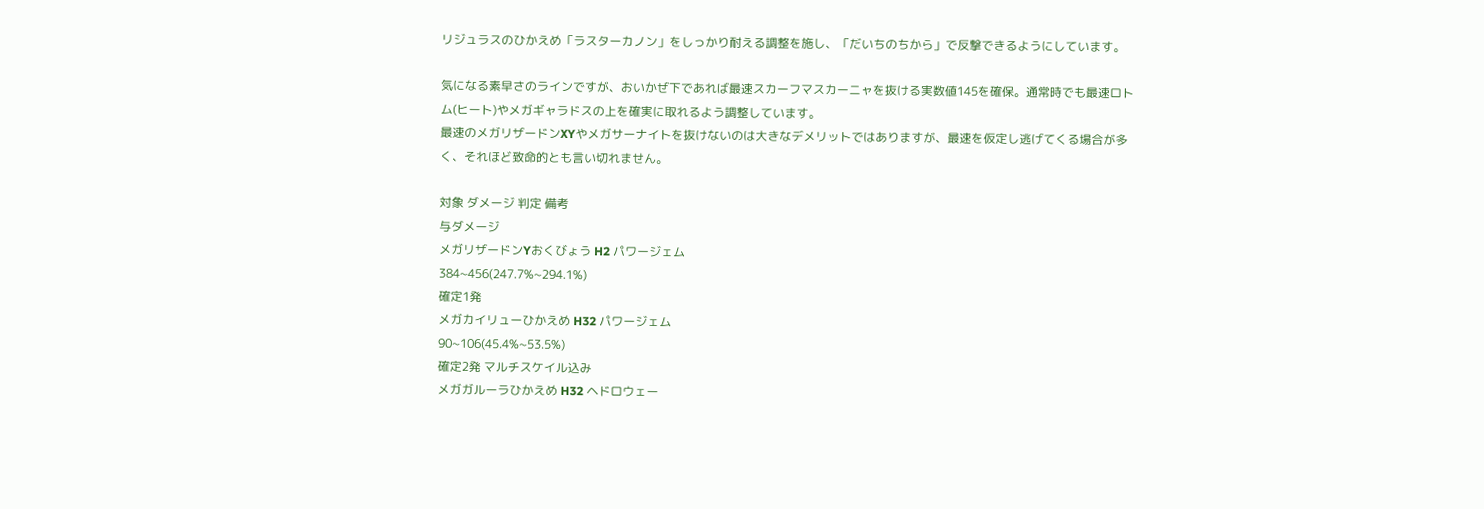リジュラスのひかえめ「ラスターカノン」をしっかり耐える調整を施し、「だいちのちから」で反撃できるようにしています。

気になる素早さのラインですが、おいかぜ下であれば最速スカーフマスカーニャを抜ける実数値145を確保。通常時でも最速ロトム(ヒート)やメガギャラドスの上を確実に取れるよう調整しています。
最速のメガリザードンXYやメガサーナイトを抜けないのは大きなデメリットではありますが、最速を仮定し逃げてくる場合が多く、それほど致命的とも言い切れません。

対象 ダメージ 判定 備考
与ダメージ
メガリザードンYおくびょう H2 パワージェム
384~456(247.7%~294.1%)
確定1発
メガカイリューひかえめ H32 パワージェム
90~106(45.4%~53.5%)
確定2発 マルチスケイル込み
メガガルーラひかえめ H32 ヘドロウェー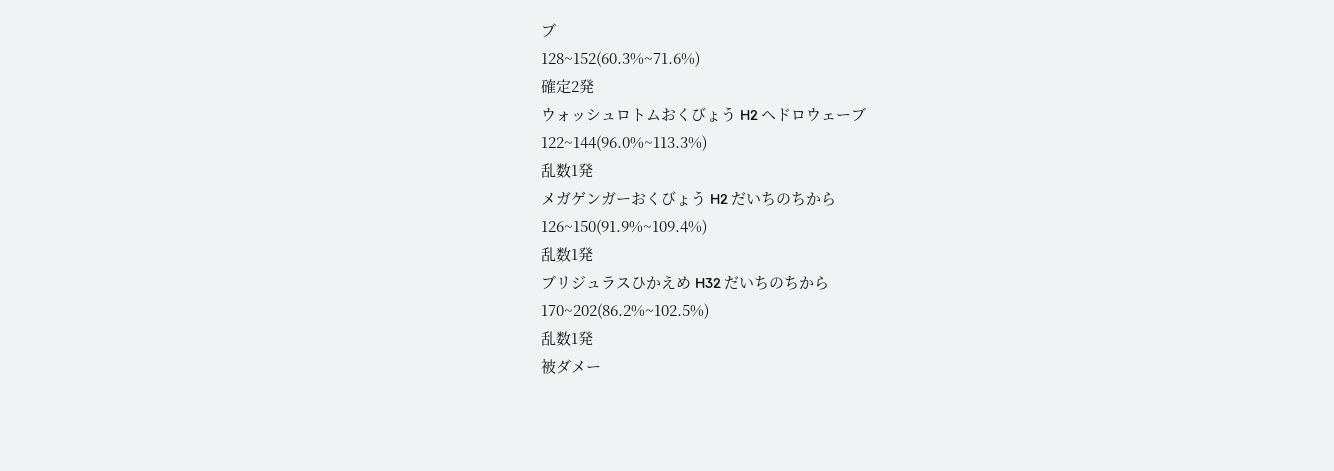ブ
128~152(60.3%~71.6%)
確定2発
ウォッシュロトムおくびょう H2 ヘドロウェーブ
122~144(96.0%~113.3%)
乱数1発
メガゲンガーおくびょう H2 だいちのちから
126~150(91.9%~109.4%)
乱数1発
ブリジュラスひかえめ H32 だいちのちから
170~202(86.2%~102.5%)
乱数1発
被ダメー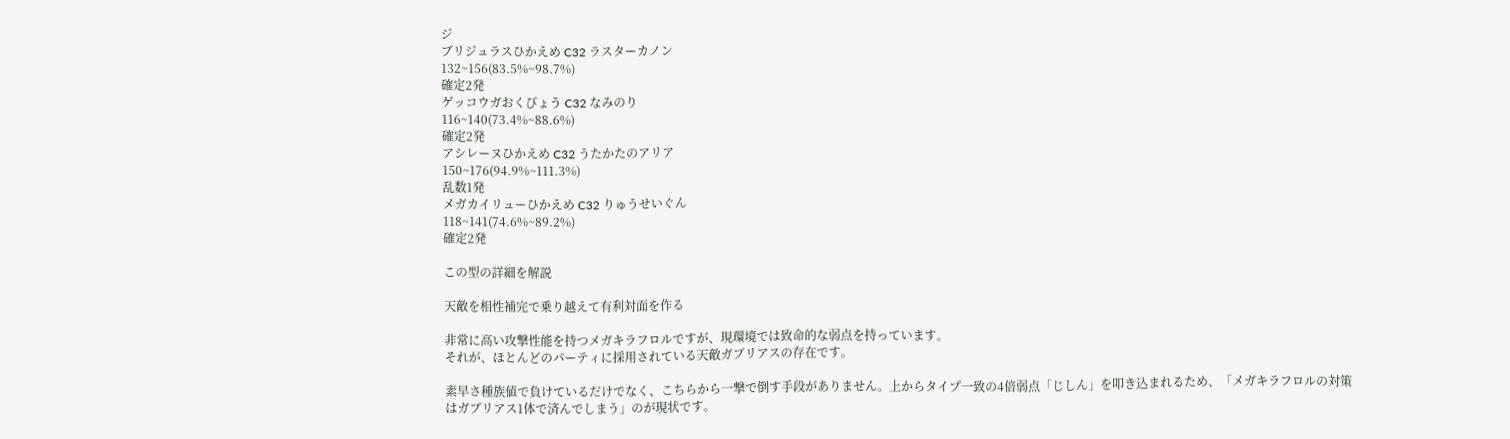ジ
ブリジュラスひかえめ C32 ラスターカノン
132~156(83.5%~98.7%)
確定2発
ゲッコウガおくびょう C32 なみのり
116~140(73.4%~88.6%)
確定2発
アシレーヌひかえめ C32 うたかたのアリア
150~176(94.9%~111.3%)
乱数1発
メガカイリューひかえめ C32 りゅうせいぐん
118~141(74.6%~89.2%)
確定2発

この型の詳細を解説

天敵を相性補完で乗り越えて有利対面を作る

非常に高い攻撃性能を持つメガキラフロルですが、現環境では致命的な弱点を持っています。
それが、ほとんどのパーティに採用されている天敵ガブリアスの存在です。

素早さ種族値で負けているだけでなく、こちらから一撃で倒す手段がありません。上からタイプ一致の4倍弱点「じしん」を叩き込まれるため、「メガキラフロルの対策はガブリアス1体で済んでしまう」のが現状です。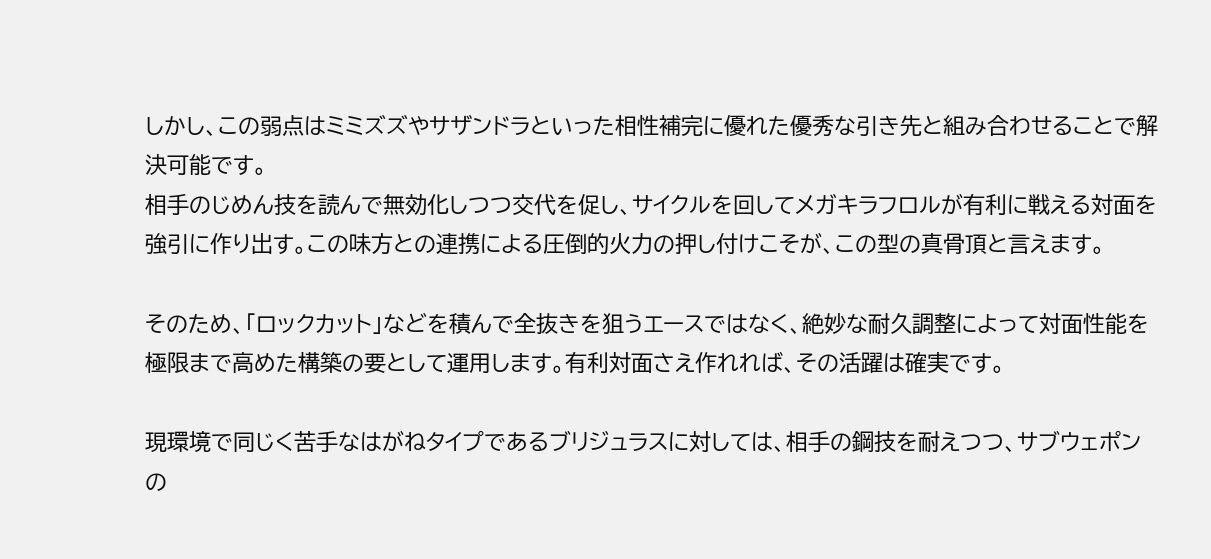しかし、この弱点はミミズズやサザンドラといった相性補完に優れた優秀な引き先と組み合わせることで解決可能です。
相手のじめん技を読んで無効化しつつ交代を促し、サイクルを回してメガキラフロルが有利に戦える対面を強引に作り出す。この味方との連携による圧倒的火力の押し付けこそが、この型の真骨頂と言えます。

そのため、「ロックカット」などを積んで全抜きを狙うエースではなく、絶妙な耐久調整によって対面性能を極限まで高めた構築の要として運用します。有利対面さえ作れれば、その活躍は確実です。

現環境で同じく苦手なはがねタイプであるブリジュラスに対しては、相手の鋼技を耐えつつ、サブウェポンの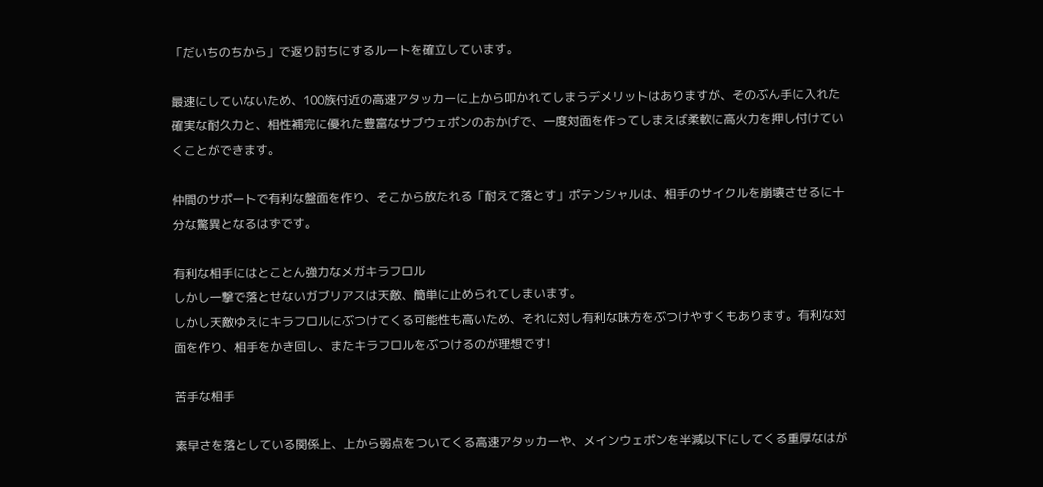「だいちのちから」で返り討ちにするルートを確立しています。

最速にしていないため、100族付近の高速アタッカーに上から叩かれてしまうデメリットはありますが、そのぶん手に入れた確実な耐久力と、相性補完に優れた豊富なサブウェポンのおかげで、一度対面を作ってしまえば柔軟に高火力を押し付けていくことができます。

仲間のサポートで有利な盤面を作り、そこから放たれる「耐えて落とす」ポテンシャルは、相手のサイクルを崩壊させるに十分な驚異となるはずです。

有利な相手にはとことん強力なメガキラフロル
しかし一撃で落とせないガブリアスは天敵、簡単に止められてしまいます。
しかし天敵ゆえにキラフロルにぶつけてくる可能性も高いため、それに対し有利な味方をぶつけやすくもあります。有利な対面を作り、相手をかき回し、またキラフロルをぶつけるのが理想です!

苦手な相手

素早さを落としている関係上、上から弱点をついてくる高速アタッカーや、メインウェポンを半減以下にしてくる重厚なはが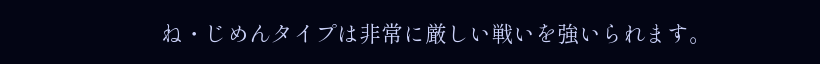ね・じめんタイプは非常に厳しい戦いを強いられます。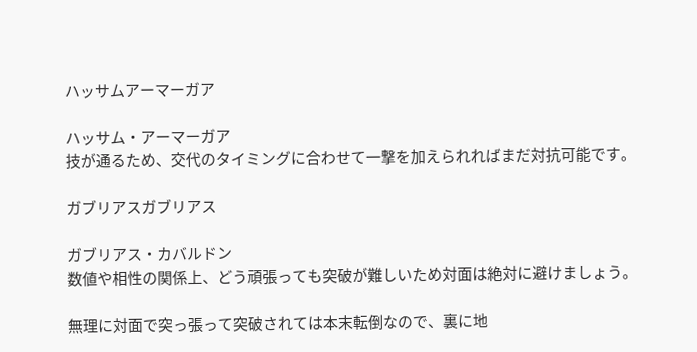ハッサムアーマーガア

ハッサム・アーマーガア
技が通るため、交代のタイミングに合わせて一撃を加えられればまだ対抗可能です。

ガブリアスガブリアス

ガブリアス・カバルドン
数値や相性の関係上、どう頑張っても突破が難しいため対面は絶対に避けましょう。

無理に対面で突っ張って突破されては本末転倒なので、裏に地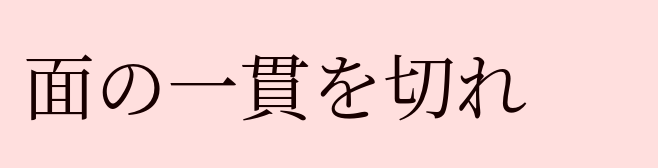面の一貫を切れ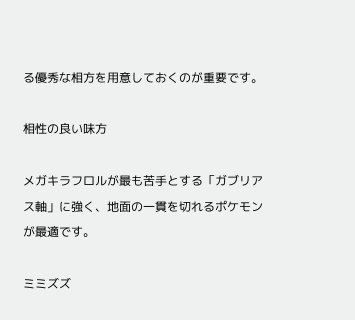る優秀な相方を用意しておくのが重要です。

相性の良い味方

メガキラフロルが最も苦手とする「ガブリアス軸」に強く、地面の一貫を切れるポケモンが最適です。

ミミズズ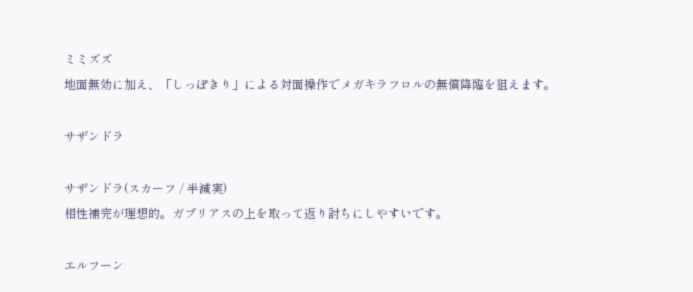ミミズズ
地面無効に加え、「しっぽきり」による対面操作でメガキラフロルの無償降臨を狙えます。

サザンドラ

サザンドラ(スカーフ / 半減実)
相性補完が理想的。ガブリアスの上を取って返り討ちにしやすいです。

エルフーン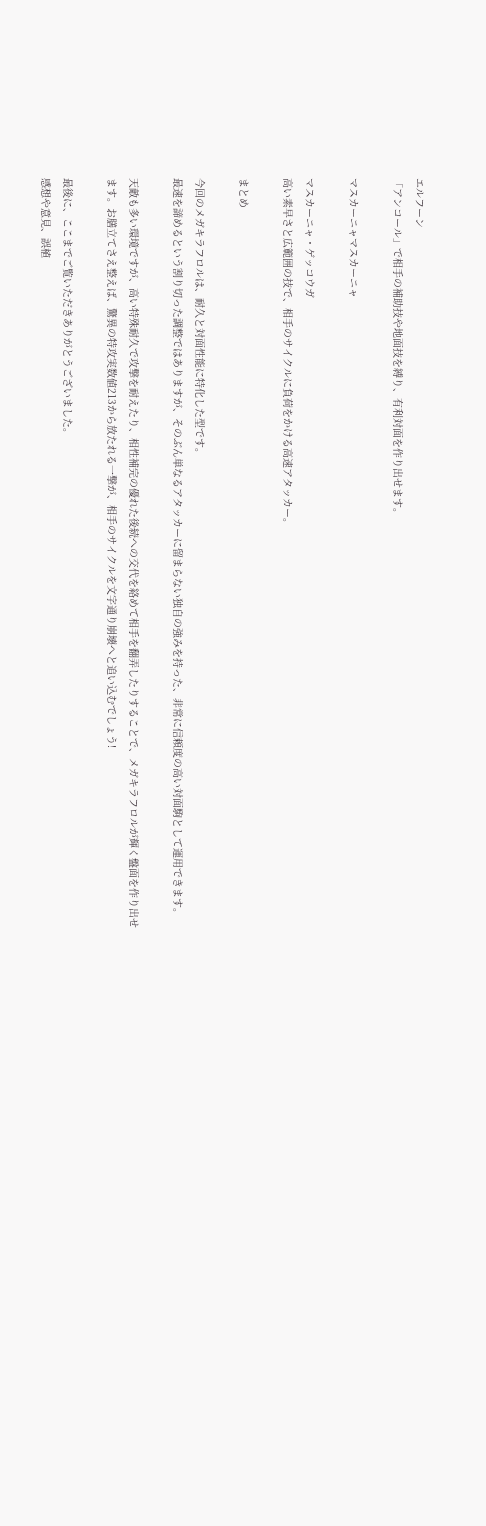エルフーン
「アンコール」で相手の補助技や地面技を縛り、有利対面を作り出せます。

マスカーニャマスカーニャ

マスカーニャ・ゲッコウガ
高い素早さと広範囲の技で、相手のサイクルに負荷をかける高速アタッカー。

まとめ

今回のメガキラフロルは、耐久と対面性能に特化した型です。
最速を諦めるという割り切った調整ではありますが、そのぶん単なるアタッカーに留まらない独自の強みを持った、非常に信頼度の高い対面駒として運用できます。

天敵も多い環境ですが、高い特殊耐久で攻撃を耐えたり、相性補完の優れた後続への交代を絡めて相手を翻弄したりすることで、メガキラフロルが輝く盤面を作り出せます。お膳立てさえ整えば、驚異の特攻実数値213から放たれる一撃が、相手のサイクルを文字通り崩壊へと追い込むでしょう!

最後に、ここまでご覧いただきありがとうございました。
感想や意見、誤植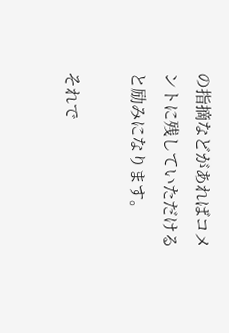の指摘などがあればコメントに残していただけると励みになります。

それで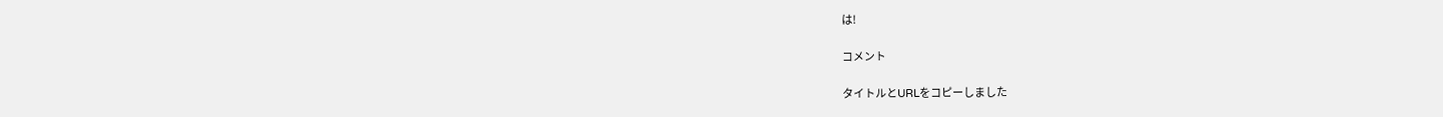は!

コメント

タイトルとURLをコピーしました